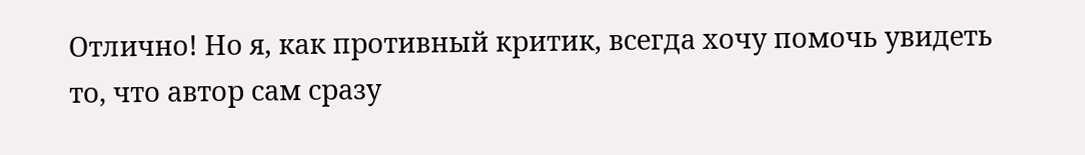Отлично! Но я, как противный критик, всегда хочу помочь увидеть то, что автор сам сразу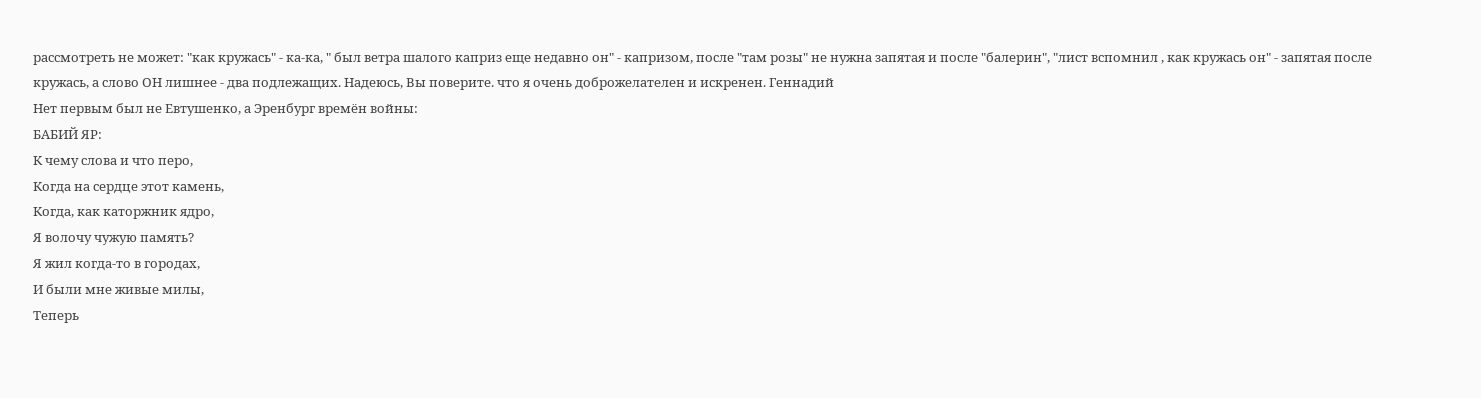рассмотреть не может: "как кружась" - ка-ка, " был ветра шалого каприз еще недавно он" - капризом, после "там розы" не нужна запятая и после "балерин", "лист вспомнил , как кружась он" - запятая после кружась, а слово ОН лишнее - два подлежащих. Надеюсь, Вы поверите. что я очень доброжелателен и искренен. Геннадий
Нет первым был не Евтушенко, а Эренбург времён войны:
БАБИЙ ЯР:
К чему слова и что перо,
Когда на сердце этот камень,
Когда, как каторжник ядро,
Я волочу чужую память?
Я жил когда-то в городах,
И были мне живые милы,
Теперь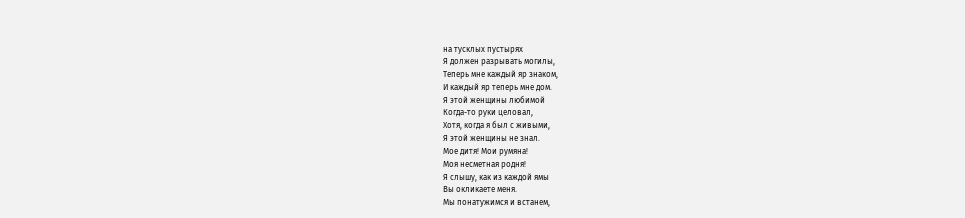на тусклых пустырях
Я должен разрывать могилы,
Теперь мне каждый яр знаком,
И каждый яр теперь мне дом.
Я этой женщины любимой
Когда-то руки целовал,
Хотя, когда я был с живыми,
Я этой женщины не знал.
Мое дитя! Мои румяна!
Моя несметная родня!
Я слышу, как из каждой ямы
Вы окликаете меня.
Мы понатужимся и встанем,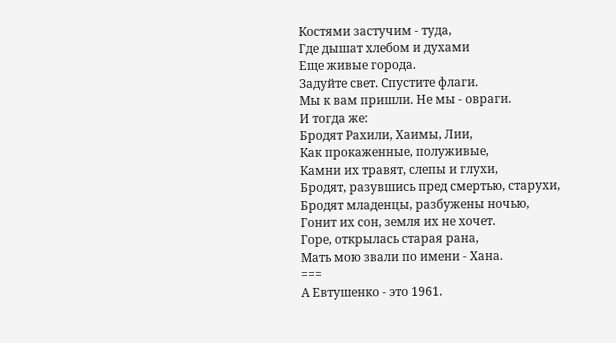Костями застучим - туда,
Где дышат хлебом и духами
Еще живые города.
Задуйте свет. Спустите флаги.
Мы к вам пришли. Не мы - овраги.
И тогда же:
Бродят Рахили, Хаимы, Лии,
Как прокаженные, полуживые,
Камни их травят, слепы и глухи,
Бродят, разувшись пред смертью, старухи,
Бродят младенцы, разбужены ночью,
Гонит их сон, земля их не хочет.
Горе, открылась старая рана,
Мать мою звали по имени - Хана.
===
А Евтушенко - это 1961.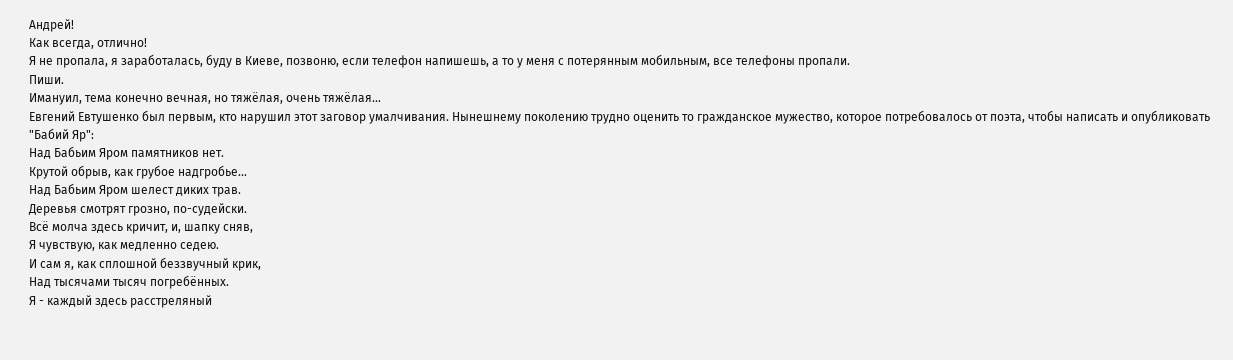Андрей!
Как всегда, отлично!
Я не пропала, я заработалась, буду в Киеве, позвоню, если телефон напишешь, а то у меня с потерянным мобильным, все телефоны пропали.
Пиши.
Имануил, тема конечно вечная, но тяжёлая, очень тяжёлая...
Евгений Евтушенко был первым, кто нарушил этот заговор умалчивания. Нынешнему поколению трудно оценить то гражданское мужество, которое потребовалось от поэта, чтобы написать и опубликовать "Бабий Яр":
Над Бабьим Яром памятников нет.
Крутой обрыв, как грубое надгробье...
Над Бабьим Яром шелест диких трав.
Деревья смотрят грозно, по-судейски.
Всё молча здесь кричит, и, шапку сняв,
Я чувствую, как медленно седею.
И сам я, как сплошной беззвучный крик,
Над тысячами тысяч погребённых.
Я - каждый здесь расстреляный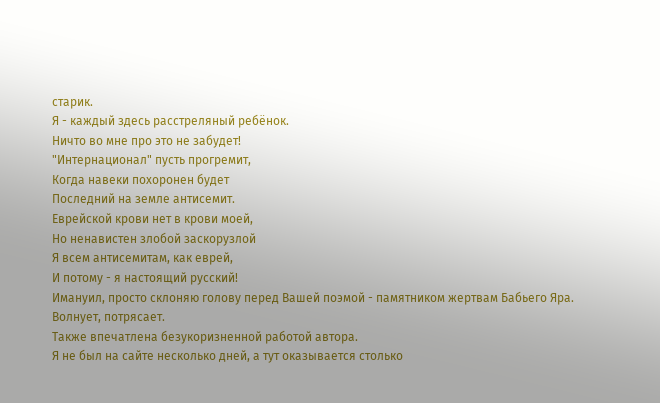старик.
Я - каждый здесь расстреляный ребёнок.
Ничто во мне про это не забудет!
"Интернационал" пусть прогремит,
Когда навеки похоронен будет
Последний на земле антисемит.
Еврейской крови нет в крови моей,
Но ненавистен злобой заскорузлой
Я всем антисемитам, как еврей,
И потому - я настоящий русский!
Имануил, просто склоняю голову перед Вашей поэмой - памятником жертвам Бабьего Яра. Волнует, потрясает.
Также впечатлена безукоризненной работой автора.
Я не был на сайте несколько дней, а тут оказывается столько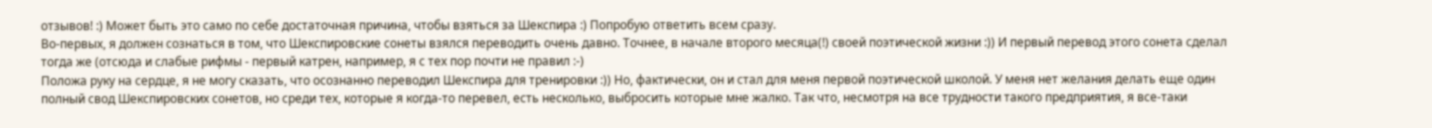отзывов! :) Может быть это само по себе достаточная причина, чтобы взяться за Шекспира :) Попробую ответить всем сразу.
Во-первых, я должен сознаться в том, что Шекспировские сонеты взялся переводить очень давно. Точнее, в начале второго месяца(!) своей поэтической жизни :)) И первый перевод этого сонета сделал тогда же (отсюда и слабые рифмы - первый катрен, например, я с тех пор почти не правил :-)
Положа руку на сердце, я не могу сказать, что осознанно переводил Шекспира для тренировки :)) Но, фактически, он и стал для меня первой поэтической школой. У меня нет желания делать еще один полный свод Шекспировских сонетов, но среди тех, которые я когда-то перевел, есть несколько, выбросить которые мне жалко. Так что, несмотря на все трудности такого предприятия, я все-таки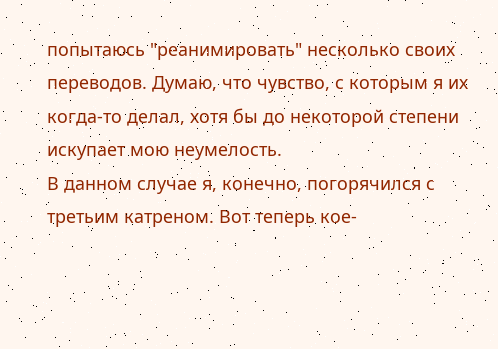попытаюсь "реанимировать" несколько своих переводов. Думаю, что чувство, с которым я их когда-то делал, хотя бы до некоторой степени искупает мою неумелость.
В данном случае я, конечно, погорячился с третьим катреном. Вот теперь кое-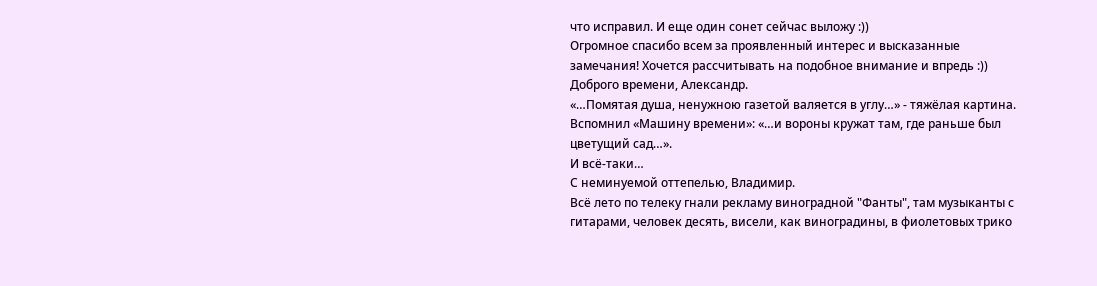что исправил. И еще один сонет сейчас выложу :))
Огромное спасибо всем за проявленный интерес и высказанные замечания! Хочется рассчитывать на подобное внимание и впредь :))
Доброго времени, Александр.
«…Помятая душа, ненужною газетой валяется в углу…» - тяжёлая картина.
Вспомнил «Машину времени»: «…и вороны кружат там, где раньше был цветущий сад…».
И всё-таки…
С неминуемой оттепелью, Владимир.
Всё лето по телеку гнали рекламу виноградной "Фанты", там музыканты с гитарами, человек десять, висели, как виноградины, в фиолетовых трико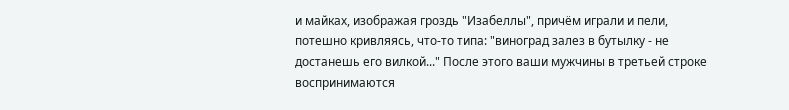и майках, изображая гроздь "Изабеллы", причём играли и пели, потешно кривляясь, что-то типа: "виноград залез в бутылку - не достанешь его вилкой..." После этого ваши мужчины в третьей строке воспринимаются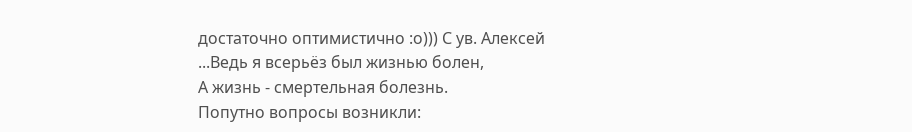достаточно оптимистично :о))) С ув. Алексей
...Ведь я всерьёз был жизнью болен,
А жизнь - смертельная болезнь.
Попутно вопросы возникли: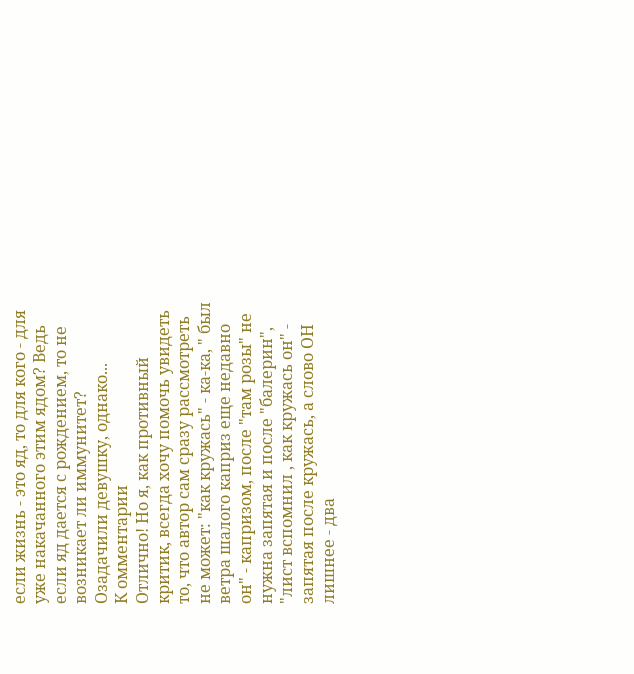если жизнь - это яд, то для кого - для уже накачанного этим ядом? Ведь если яд дается с рождением, то не возникает ли иммунитет? Озадачили девушку, однако...
К омментарии
Отлично! Но я, как противный критик, всегда хочу помочь увидеть то, что автор сам сразу рассмотреть не может: "как кружась" - ка-ка, " был ветра шалого каприз еще недавно он" - капризом, после "там розы" не нужна запятая и после "балерин", "лист вспомнил , как кружась он" - запятая после кружась, а слово ОН лишнее - два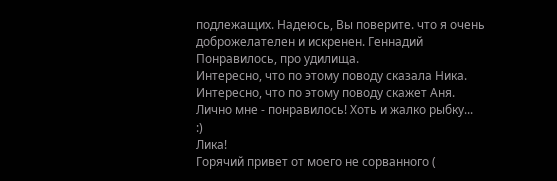подлежащих. Надеюсь, Вы поверите. что я очень доброжелателен и искренен. Геннадий
Понравилось, про удилища.
Интересно, что по этому поводу сказала Ника.
Интересно, что по этому поводу скажет Аня.
Лично мне - понравилось! Хоть и жалко рыбку...
:)
Лика!
Горячий привет от моего не сорванного (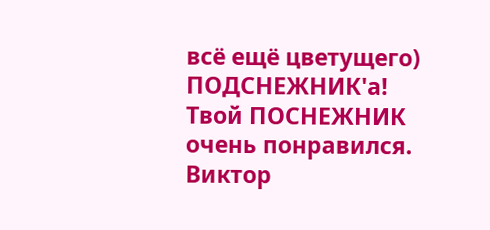всё ещё цветущего) ПОДСНЕЖНИК'а!
Твой ПОСНЕЖНИК очень понравился.
Виктор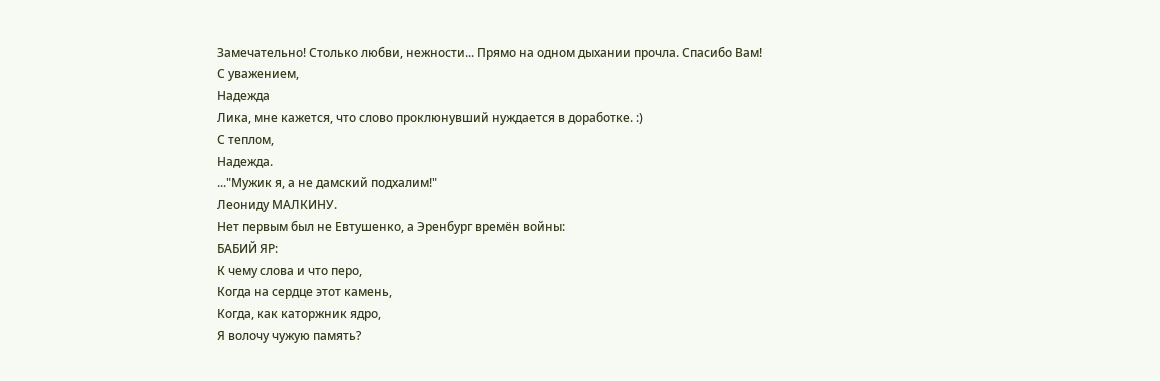Замечательно! Столько любви, нежности... Прямо на одном дыхании прочла. Спасибо Вам!
С уважением,
Надежда
Лика, мне кажется, что слово проклюнувший нуждается в доработке. :)
С теплом,
Надежда.
..."Мужик я, а не дамский подхалим!"
Леониду МАЛКИНУ.
Нет первым был не Евтушенко, а Эренбург времён войны:
БАБИЙ ЯР:
К чему слова и что перо,
Когда на сердце этот камень,
Когда, как каторжник ядро,
Я волочу чужую память?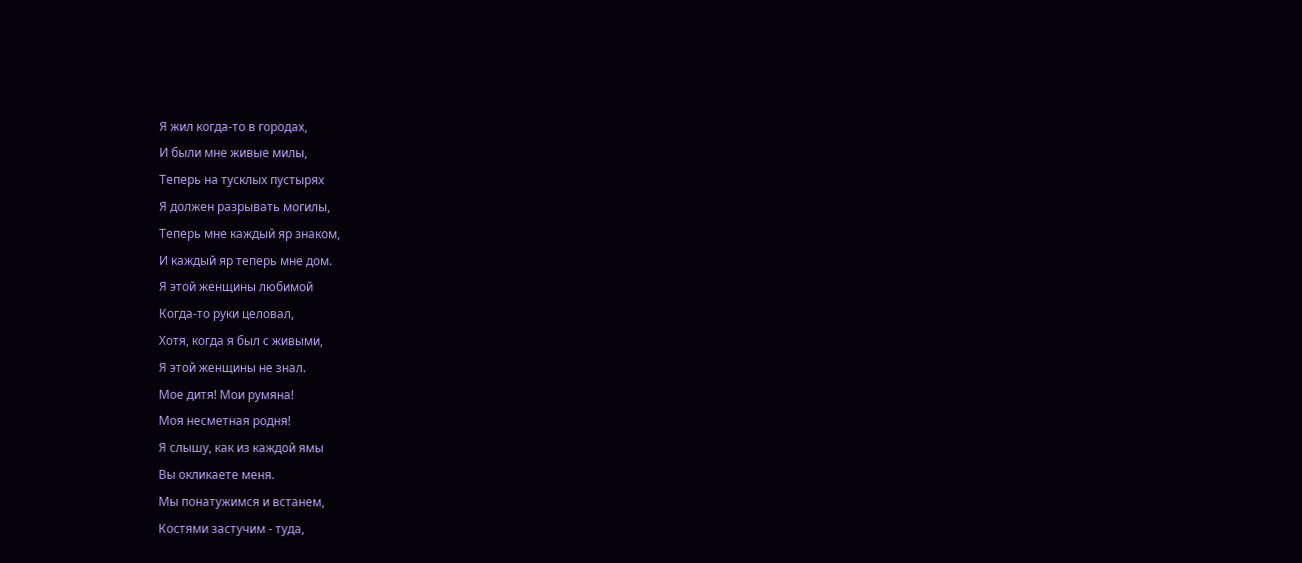Я жил когда-то в городах,
И были мне живые милы,
Теперь на тусклых пустырях
Я должен разрывать могилы,
Теперь мне каждый яр знаком,
И каждый яр теперь мне дом.
Я этой женщины любимой
Когда-то руки целовал,
Хотя, когда я был с живыми,
Я этой женщины не знал.
Мое дитя! Мои румяна!
Моя несметная родня!
Я слышу, как из каждой ямы
Вы окликаете меня.
Мы понатужимся и встанем,
Костями застучим - туда,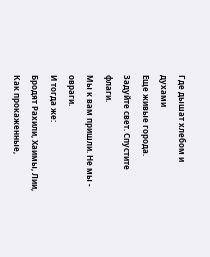Где дышат хлебом и духами
Еще живые города.
Задуйте свет. Спустите флаги.
Мы к вам пришли. Не мы - овраги.
И тогда же:
Бродят Рахили, Хаимы, Лии,
Как прокаженные,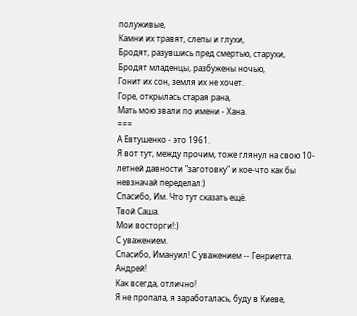полуживые,
Камни их травят, слепы и глухи,
Бродят, разувшись пред смертью, старухи,
Бродят младенцы, разбужены ночью,
Гонит их сон, земля их не хочет.
Горе, открылась старая рана,
Мать мою звали по имени - Хана.
===
А Евтушенко - это 1961.
Я вот тут, между прочим, тоже глянул на свою 10-летней давности "заготовку" и кое-что как бы невзначай переделал:)
Спасибо, Им. Что тут сказать ещё.
Твой Саша.
Мои восторги!:)
С уважением.
Спасибо, Имануил! С уважением -- Генриетта.
Андрей!
Как всегда, отлично!
Я не пропала, я заработалась, буду в Киеве,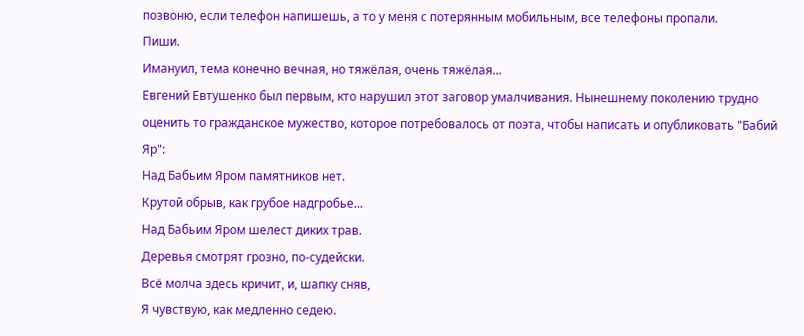позвоню, если телефон напишешь, а то у меня с потерянным мобильным, все телефоны пропали.
Пиши.
Имануил, тема конечно вечная, но тяжёлая, очень тяжёлая...
Евгений Евтушенко был первым, кто нарушил этот заговор умалчивания. Нынешнему поколению трудно оценить то гражданское мужество, которое потребовалось от поэта, чтобы написать и опубликовать "Бабий Яр":
Над Бабьим Яром памятников нет.
Крутой обрыв, как грубое надгробье...
Над Бабьим Яром шелест диких трав.
Деревья смотрят грозно, по-судейски.
Всё молча здесь кричит, и, шапку сняв,
Я чувствую, как медленно седею.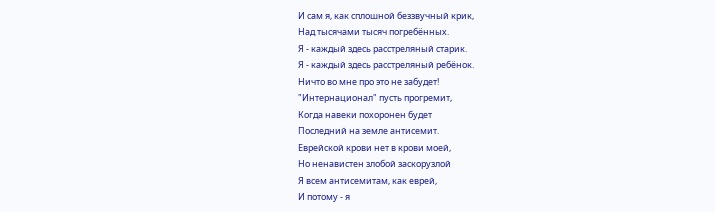И сам я, как сплошной беззвучный крик,
Над тысячами тысяч погребённых.
Я - каждый здесь расстреляный старик.
Я - каждый здесь расстреляный ребёнок.
Ничто во мне про это не забудет!
"Интернационал" пусть прогремит,
Когда навеки похоронен будет
Последний на земле антисемит.
Еврейской крови нет в крови моей,
Но ненавистен злобой заскорузлой
Я всем антисемитам, как еврей,
И потому - я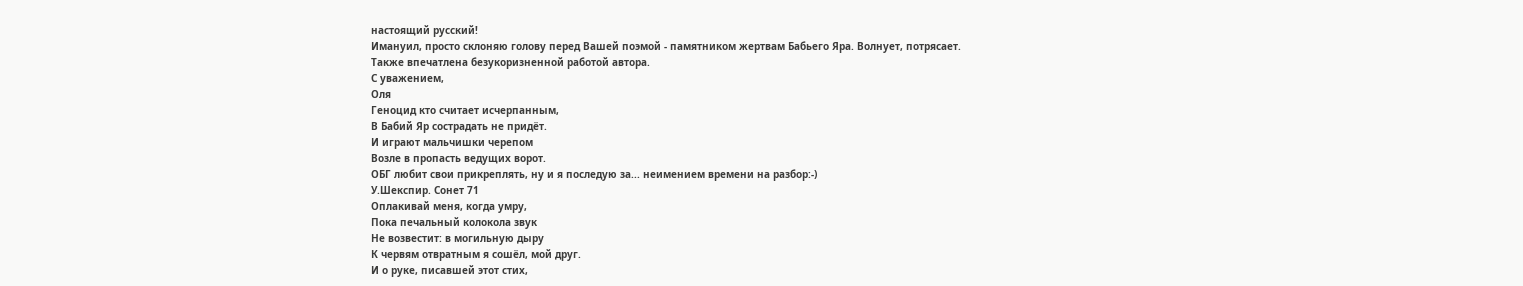настоящий русский!
Имануил, просто склоняю голову перед Вашей поэмой - памятником жертвам Бабьего Яра. Волнует, потрясает.
Также впечатлена безукоризненной работой автора.
С уважением,
Оля
Геноцид кто считает исчерпанным,
В Бабий Яр сострадать не придёт.
И играют мальчишки черепом
Возле в пропасть ведущих ворот.
ОБГ любит свои прикреплять, ну и я последую за... неимением времени на разбор:-)
У.Шекспир. Сонет 71
Оплакивай меня, когда умру,
Пока печальный колокола звук
Не возвестит: в могильную дыру
К червям отвратным я сошёл, мой друг.
И о руке, писавшей этот стих,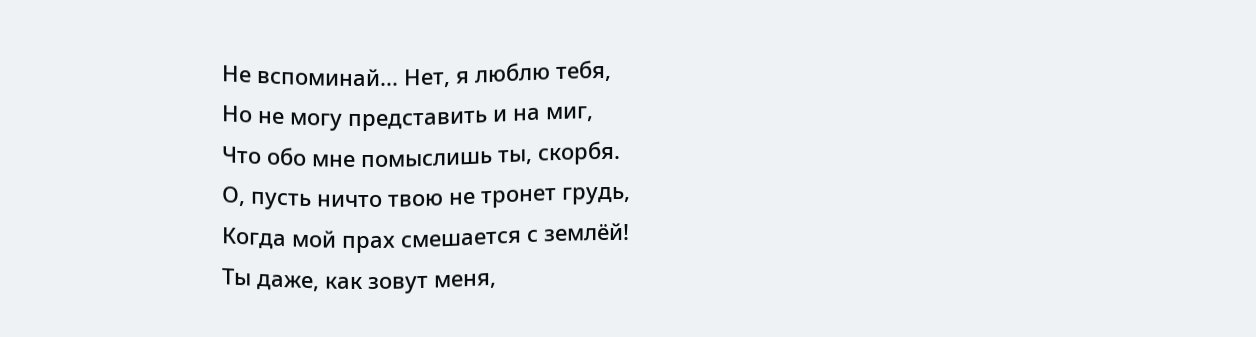Не вспоминай... Нет, я люблю тебя,
Но не могу представить и на миг,
Что обо мне помыслишь ты, скорбя.
О, пусть ничто твою не тронет грудь,
Когда мой прах смешается с землёй!
Ты даже, как зовут меня,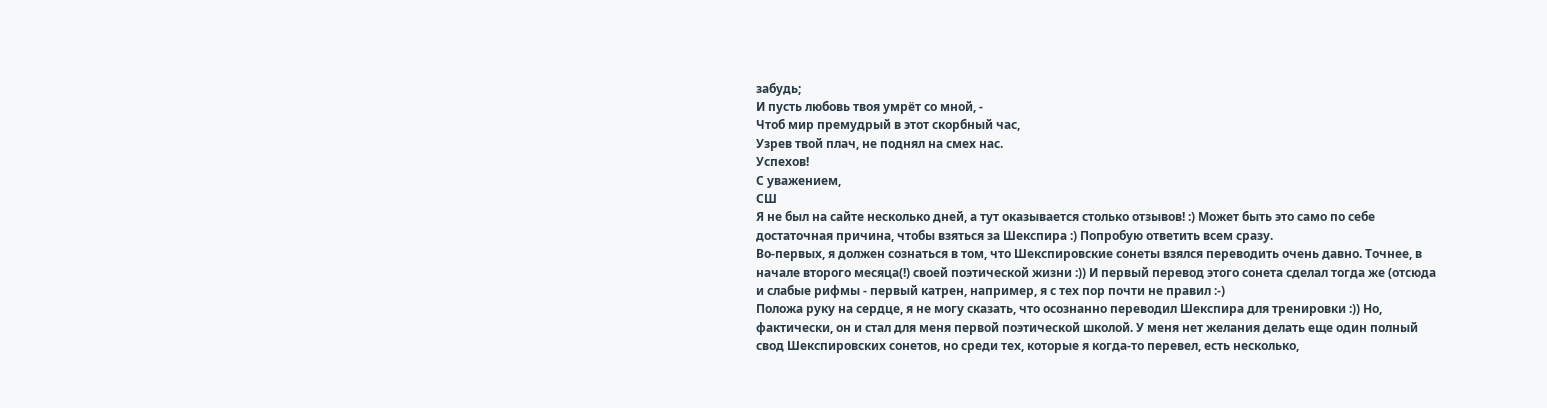забудь;
И пусть любовь твоя умрёт со мной, -
Чтоб мир премудрый в этот скорбный час,
Узрев твой плач, не поднял на смех нас.
Успехов!
С уважением,
СШ
Я не был на сайте несколько дней, а тут оказывается столько отзывов! :) Может быть это само по себе достаточная причина, чтобы взяться за Шекспира :) Попробую ответить всем сразу.
Во-первых, я должен сознаться в том, что Шекспировские сонеты взялся переводить очень давно. Точнее, в начале второго месяца(!) своей поэтической жизни :)) И первый перевод этого сонета сделал тогда же (отсюда и слабые рифмы - первый катрен, например, я с тех пор почти не правил :-)
Положа руку на сердце, я не могу сказать, что осознанно переводил Шекспира для тренировки :)) Но, фактически, он и стал для меня первой поэтической школой. У меня нет желания делать еще один полный свод Шекспировских сонетов, но среди тех, которые я когда-то перевел, есть несколько,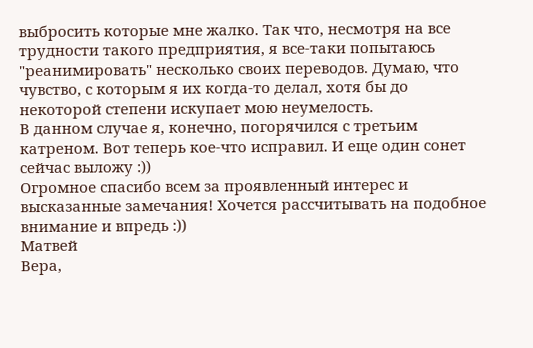выбросить которые мне жалко. Так что, несмотря на все трудности такого предприятия, я все-таки попытаюсь "реанимировать" несколько своих переводов. Думаю, что чувство, с которым я их когда-то делал, хотя бы до некоторой степени искупает мою неумелость.
В данном случае я, конечно, погорячился с третьим катреном. Вот теперь кое-что исправил. И еще один сонет сейчас выложу :))
Огромное спасибо всем за проявленный интерес и высказанные замечания! Хочется рассчитывать на подобное внимание и впредь :))
Матвей
Вера,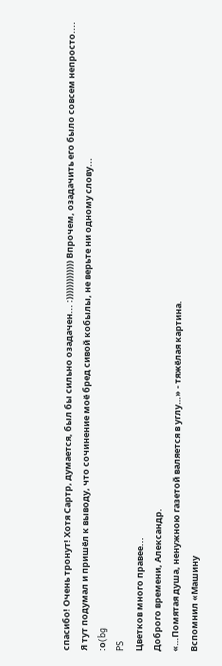спасибо! Очень тронут! Хотя Сартр, думается, был бы сильно озадачен... :))))))))))))) Впрочем, озадачить его было совсем непросто....
Я тут подумал и пришёл к выводу, что сочинение моё бред сивой кобылы, не верьте ни одному слову...
:о(bg
PS
Цветков много правее...
Доброго времени, Александр.
«…Помятая душа, ненужною газетой валяется в углу…» - тяжёлая картина.
Вспомнил «Машину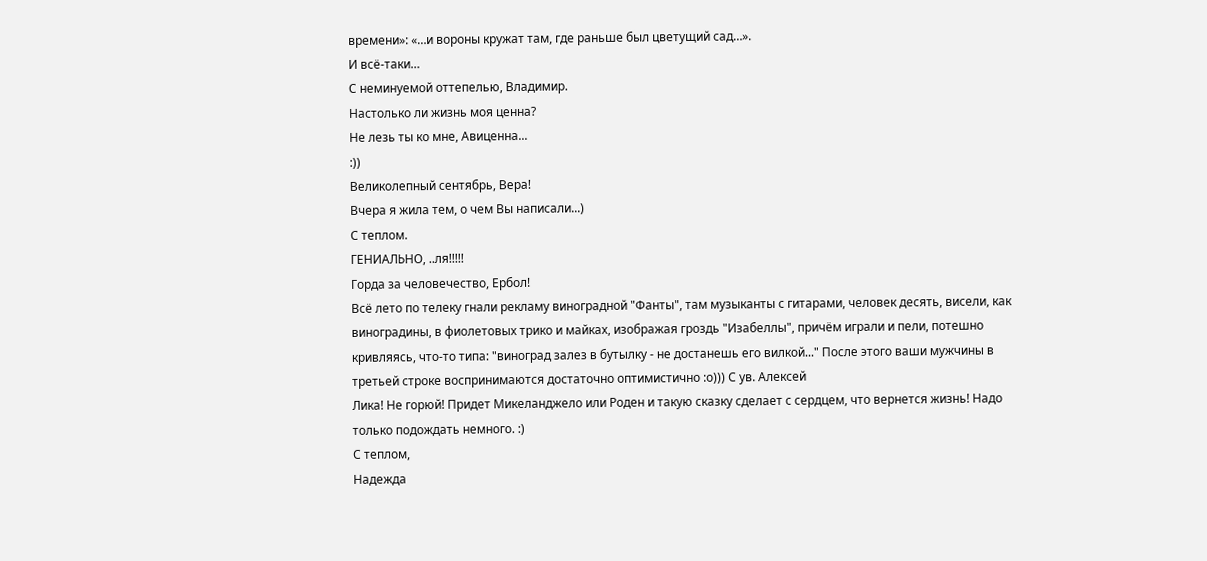времени»: «…и вороны кружат там, где раньше был цветущий сад…».
И всё-таки…
С неминуемой оттепелью, Владимир.
Настолько ли жизнь моя ценна?
Не лезь ты ко мне, Авиценна...
:))
Великолепный сентябрь, Вера!
Вчера я жила тем, о чем Вы написали...)
С теплом.
ГЕНИАЛЬНО, ..ля!!!!!
Горда за человечество, Ербол!
Всё лето по телеку гнали рекламу виноградной "Фанты", там музыканты с гитарами, человек десять, висели, как виноградины, в фиолетовых трико и майках, изображая гроздь "Изабеллы", причём играли и пели, потешно кривляясь, что-то типа: "виноград залез в бутылку - не достанешь его вилкой..." После этого ваши мужчины в третьей строке воспринимаются достаточно оптимистично :о))) С ув. Алексей
Лика! Не горюй! Придет Микеланджело или Роден и такую сказку сделает с сердцем, что вернется жизнь! Надо только подождать немного. :)
С теплом,
Надежда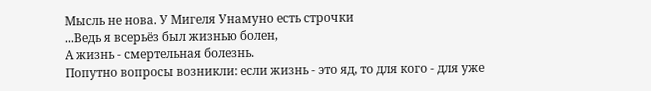Мысль не нова. У Мигеля Унамуно есть строчки
...Ведь я всерьёз был жизнью болен,
А жизнь - смертельная болезнь.
Попутно вопросы возникли: если жизнь - это яд, то для кого - для уже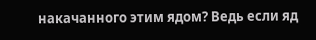накачанного этим ядом? Ведь если яд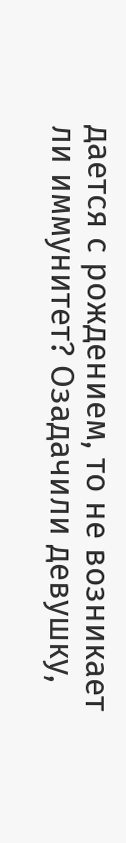дается с рождением, то не возникает ли иммунитет? Озадачили девушку,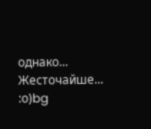однако...
Жесточайше...
:о)bg